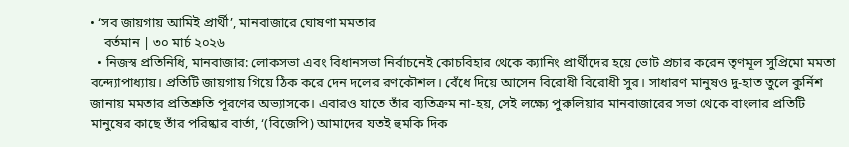• ‘সব জায়গায় আমিই প্রার্থী’, মানবাজারে ঘোষণা মমতার
    বর্তমান | ৩০ মার্চ ২০২৬
  • নিজস্ব প্রতিনিধি, মানবাজার: লোকসভা এবং বিধানসভা নির্বাচনেই কোচবিহার থেকে ক্যানিং প্রার্থীদের হয়ে ভোট প্রচার করেন তৃণমূল সুপ্রিমো মমতা বন্দ্যোপাধ্যায়। প্রতিটি জায়গায় গিয়ে ঠিক করে দেন দলের রণকৌশল। বেঁধে দিয়ে আসেন বিরোধী বিরোধী সুর। সাধারণ মানুষও দু-হাত তুলে কুর্নিশ জানায় মমতার প্রতিশ্রুতি পূরণের অভ্যাসকে। এবারও যাতে তাঁর ব্যতিক্রম না-হয়, সেই লক্ষ্যে পুরুলিয়ার মানবাজারের সভা থেকে বাংলার প্রতিটি মানুষের কাছে তাঁর পরিষ্কার বার্তা, ‘(বিজেপি) আমাদের যতই হুমকি দিক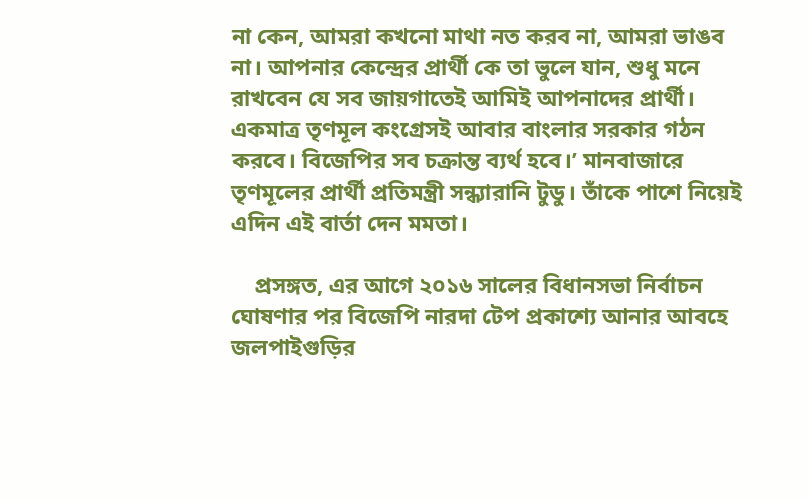না কেন, আমরা কখনো মাথা নত করব না, আমরা ভাঙব না। আপনার কেন্দ্রের প্রার্থী কে তা ভুলে যান, শুধু মনে রাখবেন যে সব জায়গাতেই আমিই আপনাদের প্রার্থী। একমাত্র তৃণমূল কংগ্রেসই আবার বাংলার সরকার গঠন করবে। বিজেপির সব চক্রান্ত ব্যর্থ হবে।’ মানবাজারে তৃণমূলের প্রার্থী প্রতিমন্ত্রী সন্ধ্যারানি টুডু। তাঁকে পাশে নিয়েই এদিন এই বার্তা দেন মমতা।

    প্রসঙ্গত, এর আগে ২০১৬ সালের বিধানসভা নির্বাচন ঘোষণার পর বিজেপি নারদা টেপ প্রকাশ্যে আনার আবহে জলপাইগুড়ির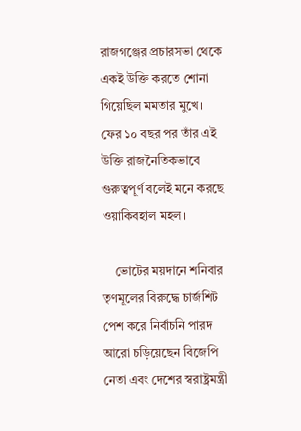রাজগঞ্জের প্রচারসভা থেকে একই উক্তি করতে শোনা গিয়েছিল মমতার মুখে। ফের ১০ বছর পর তাঁর এই উক্তি রাজনৈতিকভাবে গুরুত্বপূর্ণ বলেই মনে করছে ওয়াকিবহাল মহল।

    ভোটের ময়দানে শনিবার তৃণমূলের বিরুদ্ধে চার্জশিট পেশ করে নির্বাচনি পারদ আরো চড়িয়েছেন বিজেপি নেতা এবং দেশের স্বরাষ্ট্রমন্ত্রী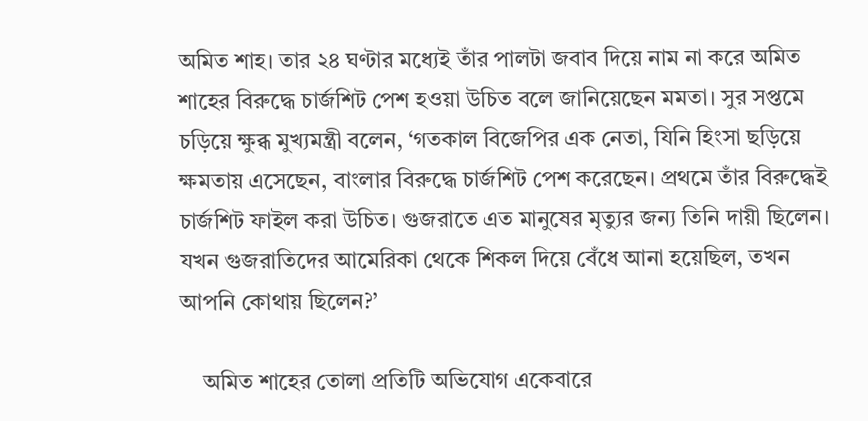অমিত শাহ। তার ২৪ ঘণ্টার মধ্যেই তাঁর পালটা জবাব দিয়ে নাম না করে অমিত শাহের বিরুদ্ধে চার্জশিট পেশ হওয়া উচিত বলে জানিয়েছেন মমতা। সুর সপ্তমে চড়িয়ে ক্ষুব্ধ মুখ্যমন্ত্রী বলেন, ‘গতকাল বিজেপির এক নেতা, যিনি হিংসা ছড়িয়ে ক্ষমতায় এসেছেন, বাংলার বিরুদ্ধে চার্জশিট পেশ করেছেন। প্রথমে তাঁর বিরুদ্ধেই চার্জশিট ফাইল করা উচিত। গুজরাতে এত মানুষের মৃত্যুর জন্য তিনি দায়ী ছিলেন। যখন গুজরাতিদের আমেরিকা থেকে শিকল দিয়ে বেঁধে আনা হয়েছিল, তখন আপনি কোথায় ছিলেন?’

    অমিত শাহের তোলা প্রতিটি অভিযোগ একেবারে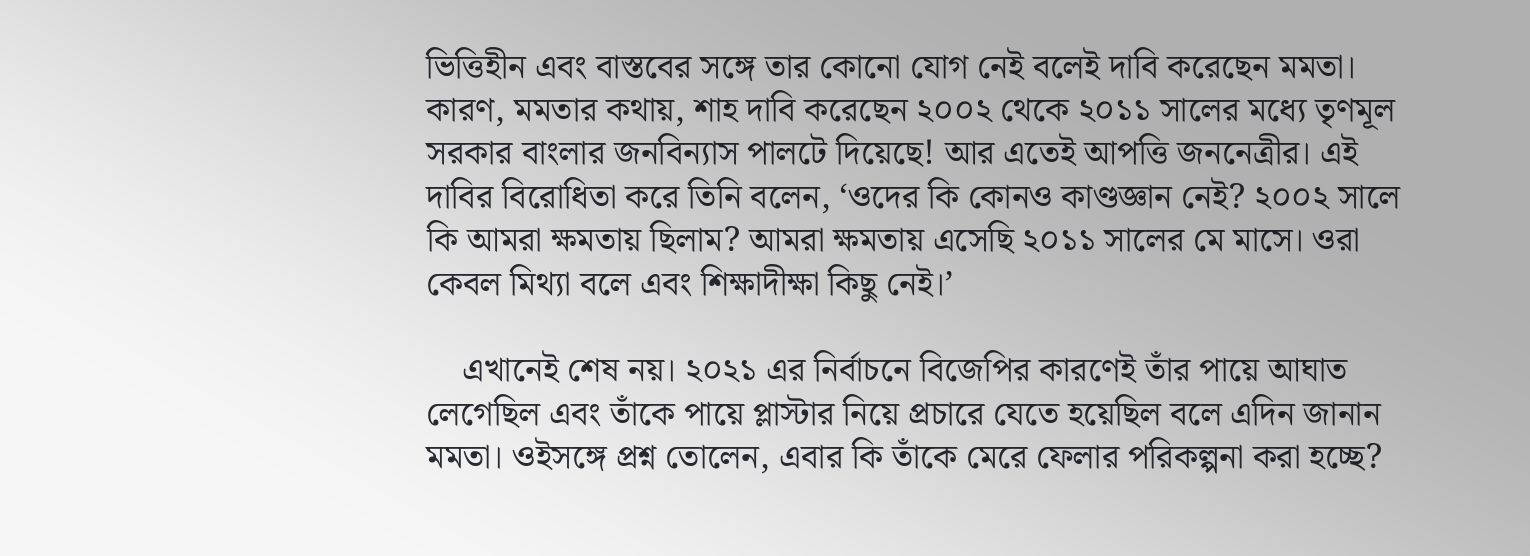ভিত্তিহীন এবং বাস্তবের সঙ্গে তার কোনো যোগ নেই বলেই দাবি করেছেন মমতা। কারণ, মমতার কথায়, শাহ দাবি করেছেন ২০০২ থেকে ২০১১ সালের মধ্যে তৃণমূল সরকার বাংলার জনবিন্যাস পালটে দিয়েছে! আর এতেই আপত্তি জননেত্রীর। এই দাবির বিরোধিতা করে তিনি বলেন, ‘ওদের কি কোনও কাণ্ডজ্ঞান নেই? ২০০২ সালে কি আমরা ক্ষমতায় ছিলাম? আমরা ক্ষমতায় এসেছি ২০১১ সালের মে মাসে। ওরা কেবল মিথ্যা বলে এবং শিক্ষাদীক্ষা কিছু নেই।’

    এখানেই শেষ নয়। ২০২১ এর নির্বাচনে বিজেপির কারণেই তাঁর পায়ে আঘাত লেগেছিল এবং তাঁকে পায়ে প্লাস্টার নিয়ে প্রচারে যেতে হয়েছিল বলে এদিন জানান মমতা। ওইসঙ্গে প্রশ্ন তোলেন, এবার কি তাঁকে মেরে ফেলার পরিকল্পনা করা হচ্ছে?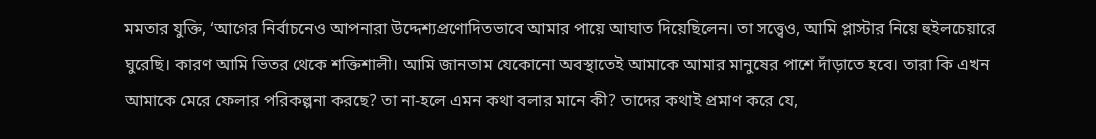মমতার যুক্তি, ‘আগের নির্বাচনেও আপনারা উদ্দেশ্যপ্রণোদিতভাবে আমার পায়ে আঘাত দিয়েছিলেন। তা সত্ত্বেও, আমি প্লাস্টার নিয়ে হুইলচেয়ারে ঘুরেছি। কারণ আমি ভিতর থেকে শক্তিশালী। আমি জানতাম যেকোনো অবস্থাতেই আমাকে আমার মানুষের পাশে দাঁড়াতে হবে। তারা কি এখন আমাকে মেরে ফেলার পরিকল্পনা করছে? তা না-হলে এমন কথা বলার মানে কী? তাদের কথাই প্রমাণ করে যে,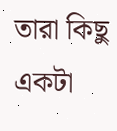তারা কিছু একটা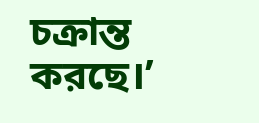চক্রান্ত করছে।’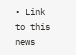• Link to this news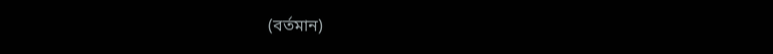(বর্তমান)